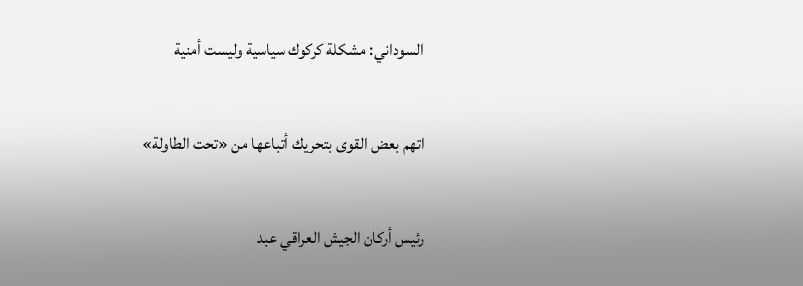السوداني: مشكلة كركوك سياسية وليست أمنية

اتهم بعض القوى بتحريك أتباعها من «تحت الطاولة»

رئيس أركان الجيش العراقي عبد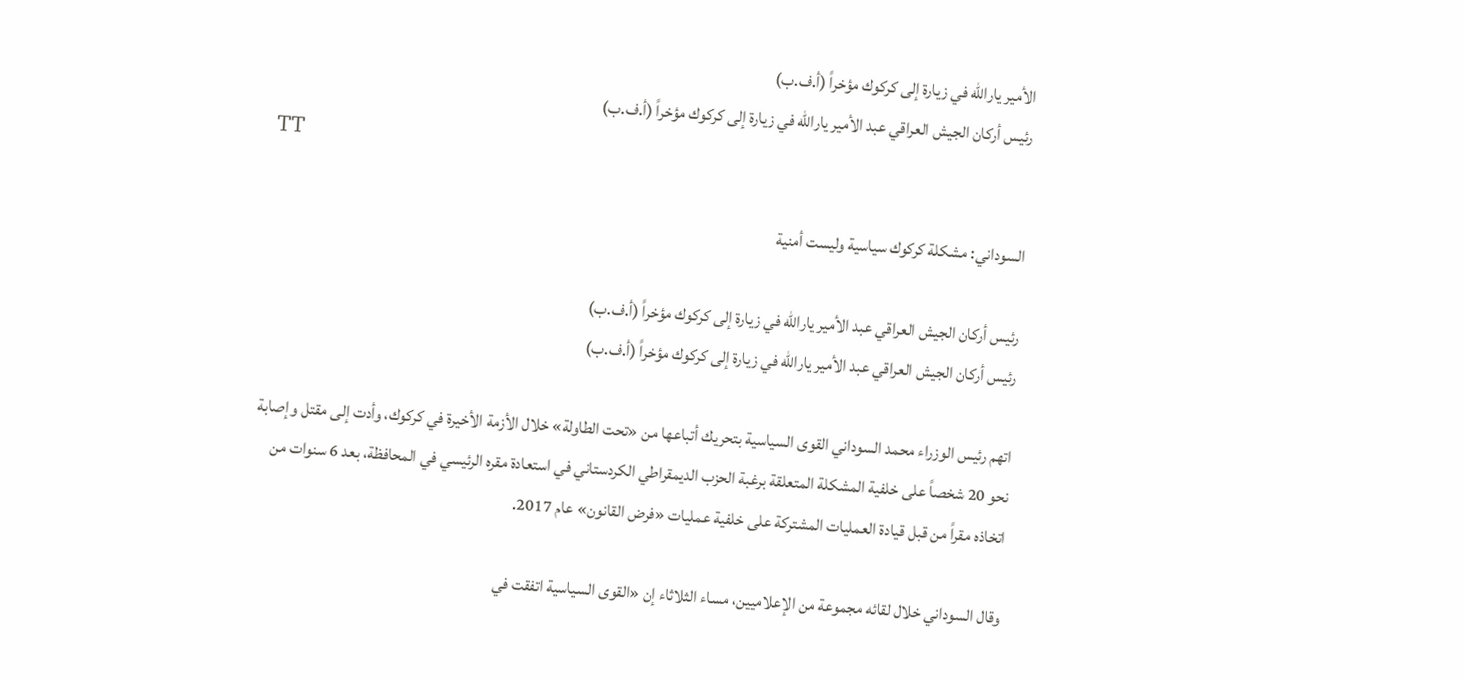الأمير يارالله في زيارة إلى كركوك مؤخراً (أ.ف.ب)
رئيس أركان الجيش العراقي عبد الأمير يارالله في زيارة إلى كركوك مؤخراً (أ.ف.ب)
TT

السوداني: مشكلة كركوك سياسية وليست أمنية

رئيس أركان الجيش العراقي عبد الأمير يارالله في زيارة إلى كركوك مؤخراً (أ.ف.ب)
رئيس أركان الجيش العراقي عبد الأمير يارالله في زيارة إلى كركوك مؤخراً (أ.ف.ب)

اتهم رئيس الوزراء محمد السوداني القوى السياسية بتحريك أتباعها من «تحت الطاولة» خلال الأزمة الأخيرة في كركوك، وأدت إلى مقتل وإصابة نحو 20 شخصاً على خلفية المشكلة المتعلقة برغبة الحزب الديمقراطي الكردستاني في استعادة مقره الرئيسي في المحافظة، بعد 6 سنوات من اتخاذه مقراً من قبل قيادة العمليات المشتركة على خلفية عمليات «فرض القانون» عام 2017.

وقال السوداني خلال لقائه مجموعة من الإعلاميين، مساء الثلاثاء إن «القوى السياسية اتفقت في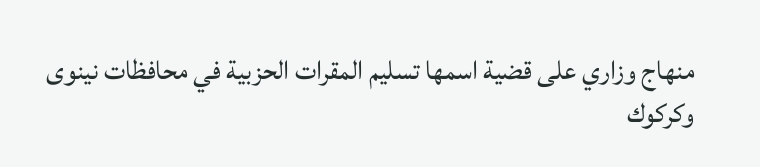منهاج وزاري على قضية اسمها تسليم المقرات الحزبية في محافظات نينوى وكركوك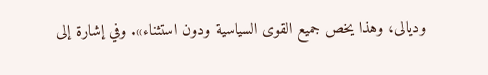وديالى، وهذا يخص جميع القوى السياسية ودون استثناء». وفي إشارة إلى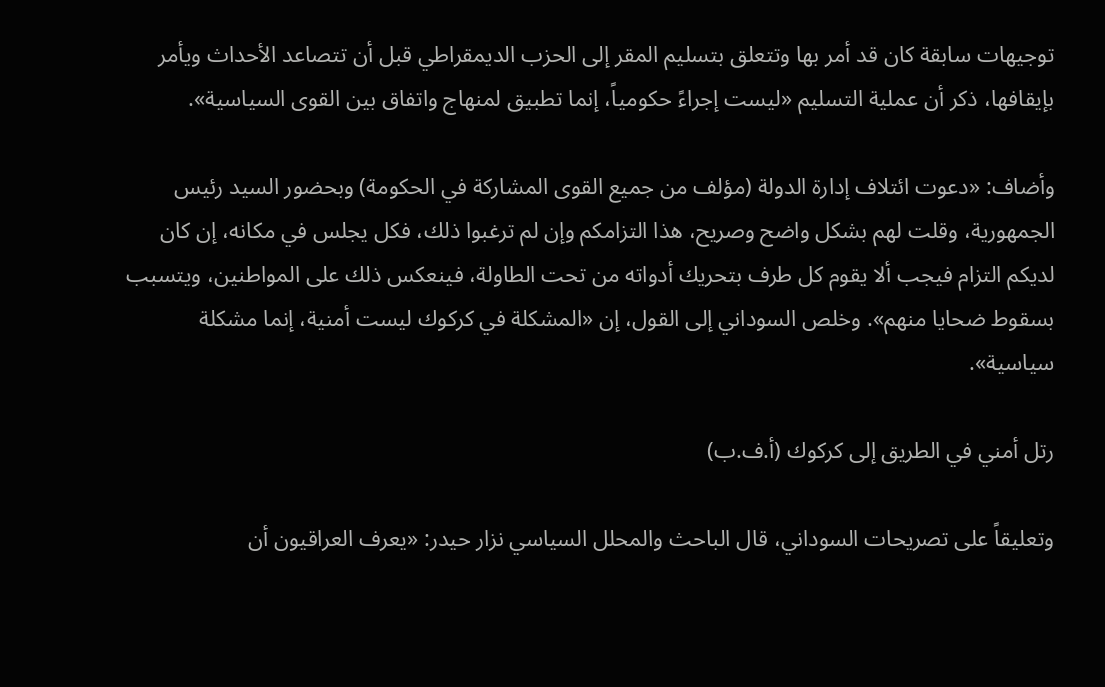توجيهات سابقة كان قد أمر بها وتتعلق بتسليم المقر إلى الحزب الديمقراطي قبل أن تتصاعد الأحداث ويأمر بإيقافها، ذكر أن عملية التسليم «ليست إجراءً حكومياً، إنما تطبيق لمنهاج واتفاق بين القوى السياسية».

وأضاف: «دعوت ائتلاف إدارة الدولة (مؤلف من جميع القوى المشاركة في الحكومة) وبحضور السيد رئيس الجمهورية، وقلت لهم بشكل واضح وصريح، هذا التزامكم وإن لم ترغبوا ذلك، فكل يجلس في مكانه، إن كان لديكم التزام فيجب ألا يقوم كل طرف بتحريك أدواته من تحت الطاولة، فينعكس ذلك على المواطنين، ويتسبب بسقوط ضحايا منهم». وخلص السوداني إلى القول، إن «المشكلة في كركوك ليست أمنية، إنما مشكلة سياسية».

رتل أمني في الطريق إلى كركوك (أ.ف.ب)

وتعليقاً على تصريحات السوداني، قال الباحث والمحلل السياسي نزار حيدر: «يعرف العراقيون أن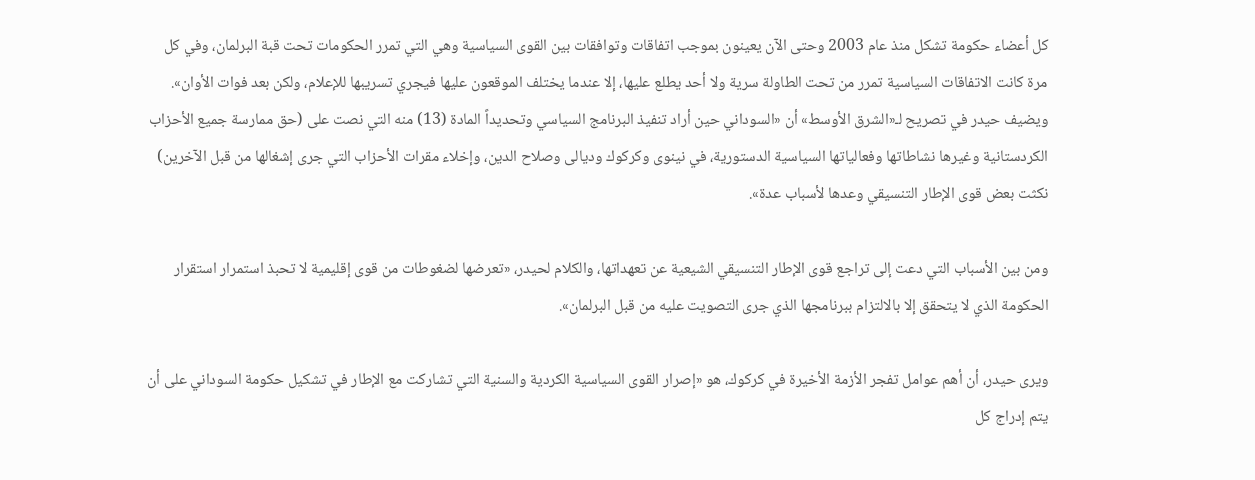كل أعضاء حكومة تشكل منذ عام 2003 وحتى الآن يعينون بموجب اتفاقات وتوافقات بين القوى السياسية وهي التي تمرر الحكومات تحت قبة البرلمان، وفي كل مرة كانت الاتفاقات السياسية تمرر من تحت الطاولة سرية ولا أحد يطلع عليها، إلا عندما يختلف الموقعون عليها فيجري تسريبها للإعلام، ولكن بعد فوات الأوان». ويضيف حيدر في تصريح لـ«الشرق الأوسط» أن «السوداني حين أراد تنفيذ البرنامج السياسي وتحديداً المادة (13) منه التي نصت على (حق ممارسة جميع الأحزاب الكردستانية وغيرها نشاطاتها وفعالياتها السياسية الدستورية، في نينوى وكركوك وديالى وصلاح الدين، وإخلاء مقرات الأحزاب التي جرى إشغالها من قبل الآخرين) نكثت بعض قوى الإطار التنسيقي وعدها لأسباب عدة».

ومن بين الأسباب التي دعت إلى تراجع قوى الإطار التنسيقي الشيعية عن تعهداتها، والكلام لحيدر، «تعرضها لضغوطات من قوى إقليمية لا تحبذ استمرار استقرار الحكومة الذي لا يتحقق إلا بالالتزام ببرنامجها الذي جرى التصويت عليه من قبل البرلمان».

ويرى حيدر، أن أهم عوامل تفجر الأزمة الأخيرة في كركوك، هو «إصرار القوى السياسية الكردية والسنية التي تشاركت مع الإطار في تشكيل حكومة السوداني على أن يتم إدراج كل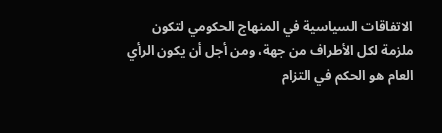الاتفاقات السياسية في المنهاج الحكومي لتكون ملزمة لكل الأطراف من جهة، ومن أجل أن يكون الرأي العام هو الحكم في التزام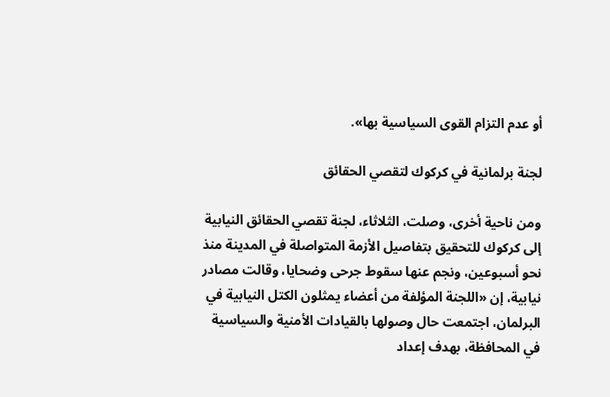أو عدم التزام القوى السياسية بها».

لجنة برلمانية في كركوك لتقصي الحقائق

ومن ناحية أخرى، وصلت، الثلاثاء، لجنة تقصي الحقائق النيابية إلى كركوك للتحقيق بتفاصيل الأزمة المتواصلة في المدينة منذ نحو أسبوعين، ونجم عنها سقوط جرحى وضحايا، وقالت مصادر نيابية، إن «اللجنة المؤلفة من أعضاء يمثلون الكتل النيابية في البرلمان، اجتمعت حال وصولها بالقيادات الأمنية والسياسية في المحافظة، بهدف إعداد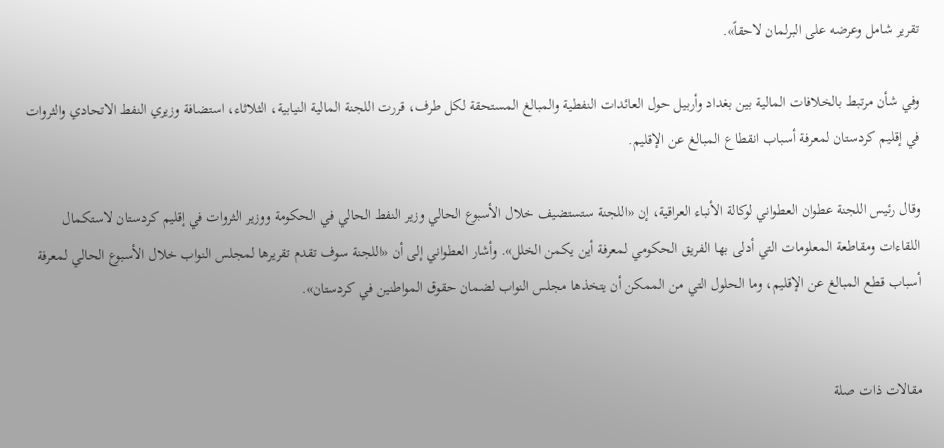تقرير شامل وعرضه على البرلمان لاحقاً».

وفي شأن مرتبط بالخلافات المالية بين بغداد وأربيل حول العائدات النفطية والمبالغ المستحقة لكل طرف، قررت اللجنة المالية النيابية، الثلاثاء، استضافة وزيري النفط الاتحادي والثروات في إقليم كردستان لمعرفة أسباب انقطاع المبالغ عن الإقليم.

وقال رئيس اللجنة عطوان العطواني لوكالة الأنباء العراقية، إن «اللجنة ستستضيف خلال الأسبوع الحالي وزير النفط الحالي في الحكومة ووزير الثروات في إقليم كردستان لاستكمال اللقاءات ومقاطعة المعلومات التي أدلى بها الفريق الحكومي لمعرفة أين يكمن الخلل». وأشار العطواني إلى أن «اللجنة سوف تقدم تقريرها لمجلس النواب خلال الأسبوع الحالي لمعرفة أسباب قطع المبالغ عن الإقليم، وما الحلول التي من الممكن أن يتخذها مجلس النواب لضمان حقوق المواطنين في كردستان».


مقالات ذات صلة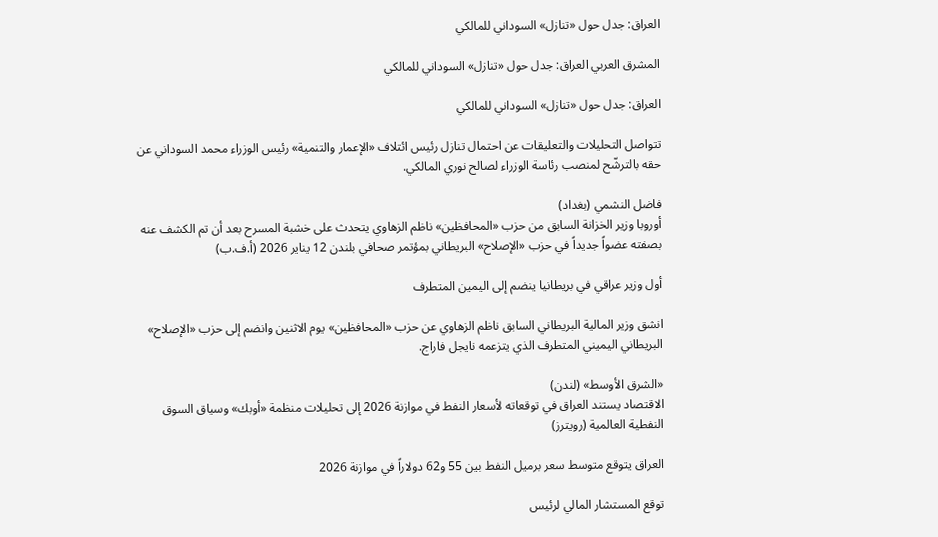العراق: جدل حول «تنازل» السوداني للمالكي

المشرق العربي العراق: جدل حول «تنازل» السوداني للمالكي

العراق: جدل حول «تنازل» السوداني للمالكي

تتواصل التحليلات والتعليقات عن احتمال تنازل رئيس ائتلاف «الإعمار والتنمية» رئيس الوزراء محمد السوداني عن حقه بالترشّح لمنصب رئاسة الوزراء لصالح نوري المالكي.

فاضل النشمي (بغداد)
أوروبا وزير الخزانة السابق من حزب «المحافظين» ناظم الزهاوي يتحدث على خشبة المسرح بعد أن تم الكشف عنه بصفته عضواً جديداً في حزب «الإصلاح» البريطاني بمؤتمر صحافي بلندن 12 يناير 2026 (أ.ف.ب)

أول وزير عراقي في بريطانيا ينضم إلى اليمين المتطرف

انشق وزير المالية البريطاني السابق ناظم الزهاوي عن حزب «المحافظين» يوم الاثنين وانضم إلى حزب «الإصلاح» البريطاني اليميني المتطرف الذي يتزعمه نايجل فاراج.

«الشرق الأوسط» (لندن)
الاقتصاد يستند العراق في توقعاته لأسعار النفط في موازنة 2026 إلى تحليلات منظمة «أوبك» وسياق السوق النفطية العالمية (رويترز)

العراق يتوقع متوسط سعر برميل النفط بين 55 و62 دولاراً في موازنة 2026

توقع المستشار المالي لرئيس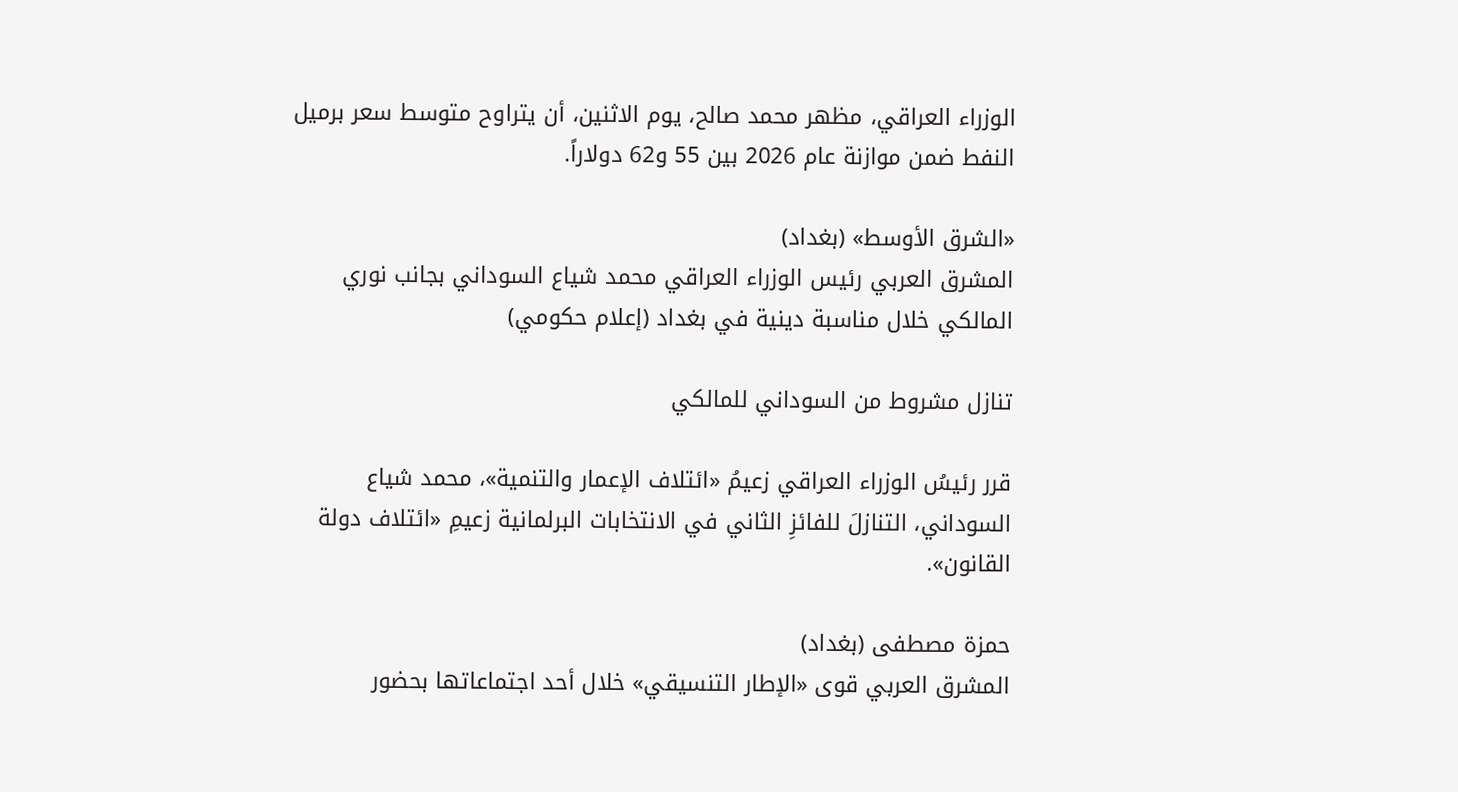الوزراء العراقي، مظهر محمد صالح، يوم الاثنين، أن يتراوح متوسط سعر برميل النفط ضمن موازنة عام 2026 بين 55 و62 دولاراً.

«الشرق الأوسط» (بغداد)
المشرق العربي رئيس الوزراء العراقي محمد شياع السوداني بجانب نوري المالكي خلال مناسبة دينية في بغداد (إعلام حكومي)

تنازل مشروط من السوداني للمالكي

قرر رئيسُ الوزراء العراقي زعيمُ «ائتلاف الإعمار والتنمية»، محمد شياع السوداني، التنازلَ للفائزِ الثاني في الانتخابات البرلمانية زعيمِ «ائتلاف دولة القانون».

حمزة مصطفى (بغداد)
المشرق العربي قوى «الإطار التنسيقي» خلال أحد اجتماعاتها بحضور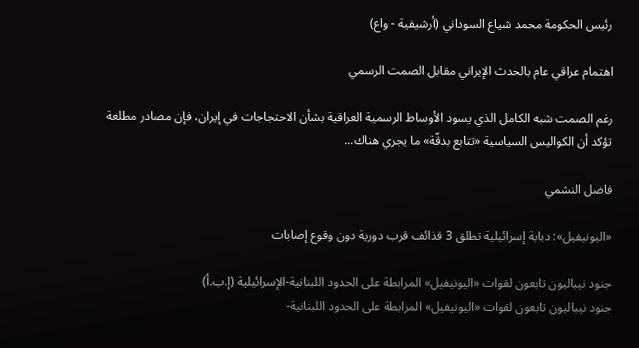رئيس الحكومة محمد شياع السوداني (أرشيفية - واع)

اهتمام عراقي عام بالحدث الإيراني مقابل الصمت الرسمي

رغم الصمت شبه الكامل الذي يسود الأوساط الرسمية العراقية بشأن الاحتجاجات في إيران، فإن مصادر مطلعة تؤكد أن الكواليس السياسية «تتابع بدقّة» ما يجري هناك...

فاضل النشمي

«اليونيفيل»: دبابة إسرائيلية تطلق 3 قذائف قرب دورية دون وقوع إصابات

جنود نيباليون تابعون لقوات «اليونيفيل» المرابطة على الحدود اللبنانية-الإسرائيلية (إ.ب.أ)
جنود نيباليون تابعون لقوات «اليونيفيل» المرابطة على الحدود اللبنانية-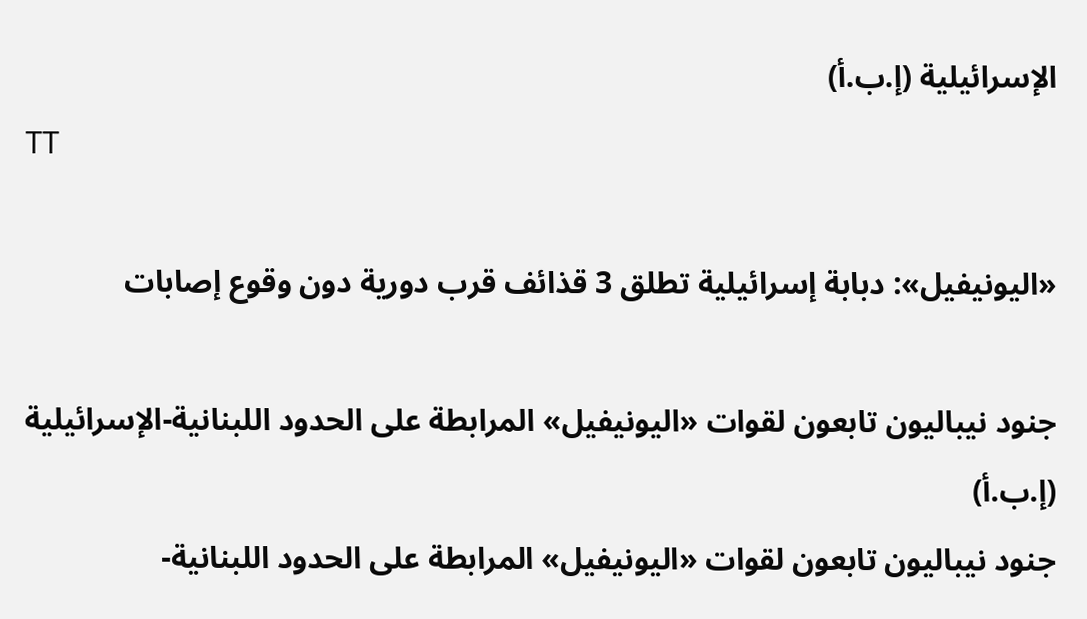الإسرائيلية (إ.ب.أ)
TT

«اليونيفيل»: دبابة إسرائيلية تطلق 3 قذائف قرب دورية دون وقوع إصابات

جنود نيباليون تابعون لقوات «اليونيفيل» المرابطة على الحدود اللبنانية-الإسرائيلية (إ.ب.أ)
جنود نيباليون تابعون لقوات «اليونيفيل» المرابطة على الحدود اللبنانية-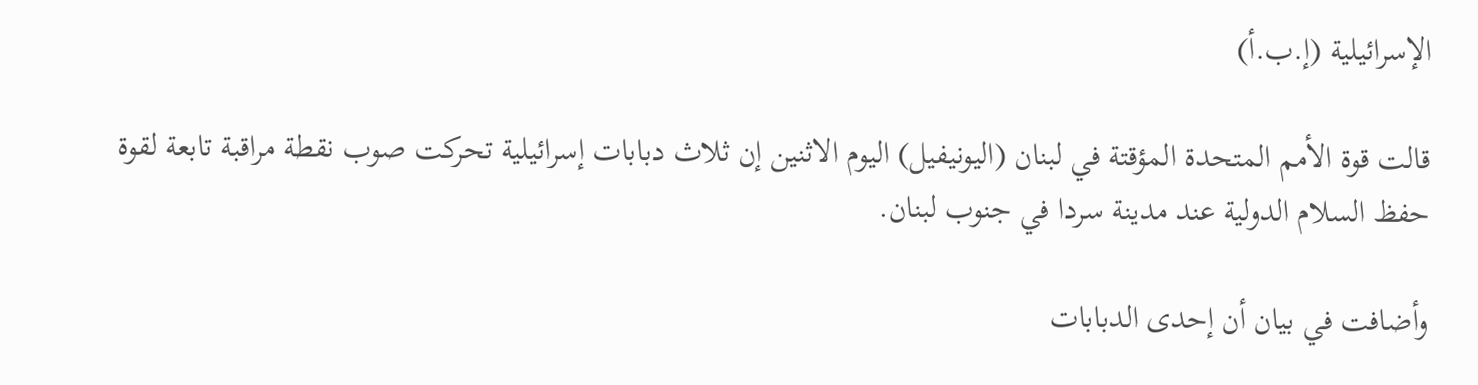الإسرائيلية (إ.ب.أ)

قالت قوة الأمم المتحدة المؤقتة في لبنان (اليونيفيل) اليوم الاثنين إن ثلاث دبابات إسرائيلية تحركت صوب نقطة مراقبة تابعة لقوة حفظ السلام الدولية عند مدينة سردا في جنوب لبنان.

وأضافت في بيان أن إحدى الدبابات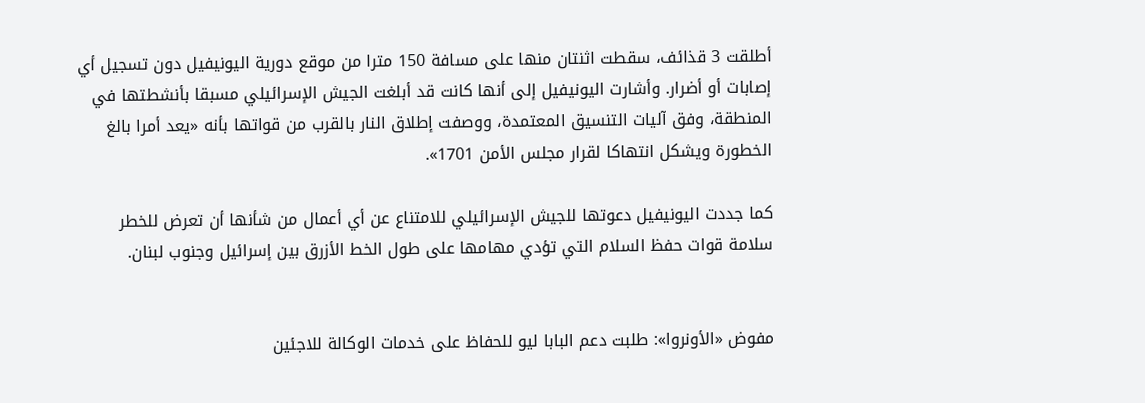أطلقت 3 قذائف، سقطت اثنتان منها على مسافة 150 مترا من موقع دورية اليونيفيل دون تسجيل أي إصابات أو أضرار. وأشارت اليونيفيل إلى أنها كانت قد أبلغت الجيش الإسرائيلي مسبقا بأنشطتها في المنطقة، وفق آليات التنسيق المعتمدة، ووصفت إطلاق النار بالقرب من قواتها بأنه «يعد أمرا بالغ الخطورة ويشكل انتهاكا لقرار مجلس الأمن 1701».

كما جددت اليونيفيل دعوتها للجيش الإسرائيلي للامتناع عن أي أعمال من شأنها أن تعرض للخطر سلامة قوات حفظ السلام التي تؤدي مهامها على طول الخط الأزرق بين إسرائيل وجنوب لبنان.


مفوض «الأونروا»: طلبت دعم البابا ليو للحفاظ على خدمات الوكالة للاجئين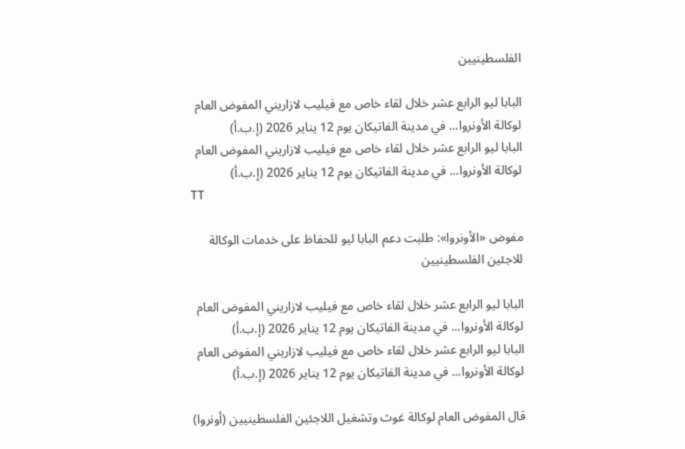الفلسطينيين

البابا ليو الرابع عشر خلال لقاء خاص مع فيليب لازاريني المفوض العام لوكالة الأونروا... في مدينة الفاتيكان يوم 12 يناير 2026 (إ.ب.أ)
البابا ليو الرابع عشر خلال لقاء خاص مع فيليب لازاريني المفوض العام لوكالة الأونروا... في مدينة الفاتيكان يوم 12 يناير 2026 (إ.ب.أ)
TT

مفوض «الأونروا»: طلبت دعم البابا ليو للحفاظ على خدمات الوكالة للاجئين الفلسطينيين

البابا ليو الرابع عشر خلال لقاء خاص مع فيليب لازاريني المفوض العام لوكالة الأونروا... في مدينة الفاتيكان يوم 12 يناير 2026 (إ.ب.أ)
البابا ليو الرابع عشر خلال لقاء خاص مع فيليب لازاريني المفوض العام لوكالة الأونروا... في مدينة الفاتيكان يوم 12 يناير 2026 (إ.ب.أ)

قال المفوض العام لوكالة غوث وتشغيل اللاجئين الفلسطينيين (أونروا)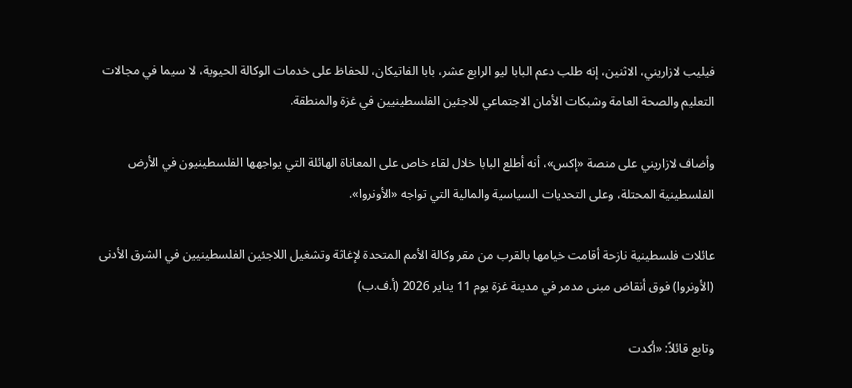فيليب لازاريني، الاثنين، إنه طلب دعم البابا ليو الرابع عشر، بابا الفاتيكان، للحفاظ على خدمات الوكالة الحيوية، لا سيما في مجالات التعليم والصحة العامة وشبكات الأمان الاجتماعي للاجئين الفلسطينيين في غزة والمنطقة.

وأضاف لازاريني على منصة «إكس»، أنه أطلع البابا خلال لقاء خاص على المعاناة الهائلة التي يواجهها الفلسطينيون في الأرض الفلسطينية المحتلة، وعلى التحديات السياسية والمالية التي تواجه «الأونروا».

عائلات فلسطينية نازحة أقامت خيامها بالقرب من مقر وكالة الأمم المتحدة لإغاثة وتشغيل اللاجئين الفلسطينيين في الشرق الأدنى (الأونروا) فوق أنقاض مبنى مدمر في مدينة غزة يوم 11 يناير 2026 (أ.ف.ب)

وتابع قائلاً: «أكدت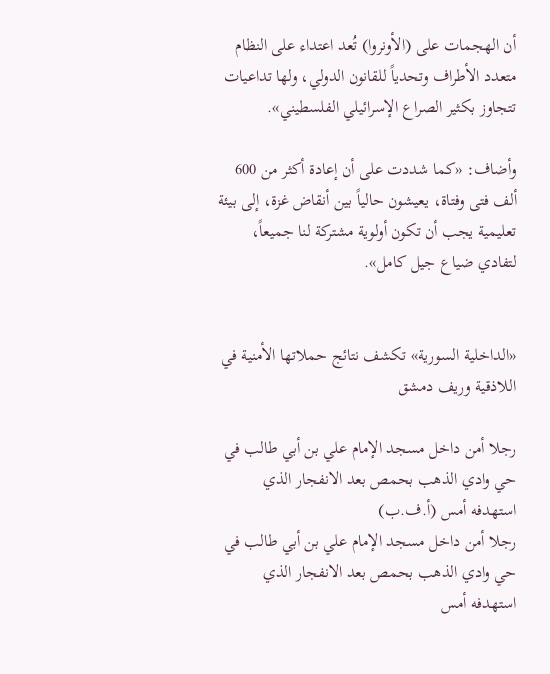أن الهجمات على (الأونروا) تُعد اعتداء على النظام متعدد الأطراف وتحدياً للقانون الدولي، ولها تداعيات تتجاوز بكثير الصراع الإسرائيلي الفلسطيني».

وأضاف: «كما شددت على أن إعادة أكثر من 600 ألف فتى وفتاة، يعيشون حالياً بين أنقاض غزة، إلى بيئة تعليمية يجب أن تكون أولوية مشتركة لنا جميعاً، لتفادي ضياع جيل كامل».


«الداخلية السورية» تكشف نتائج حملاتها الأمنية في اللاذقية وريف دمشق

رجلا أمن داخل مسجد الإمام علي بن أبي طالب في حي وادي الذهب بحمص بعد الانفجار الذي استهدفه أمس (أ.ف.ب)
رجلا أمن داخل مسجد الإمام علي بن أبي طالب في حي وادي الذهب بحمص بعد الانفجار الذي استهدفه أمس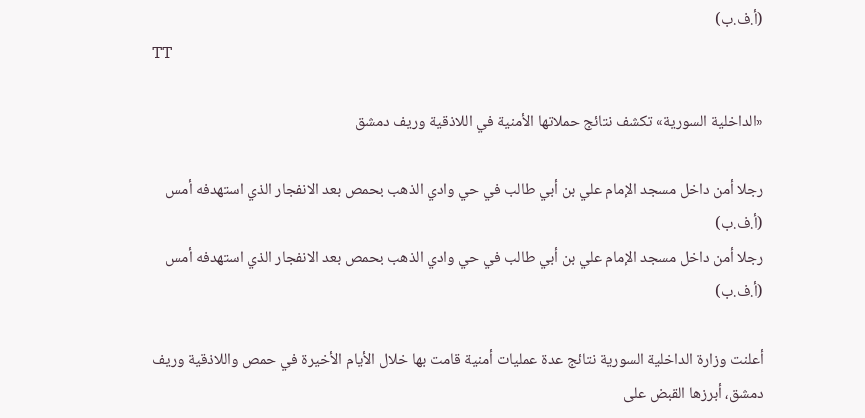(أ.ف.ب)
TT

«الداخلية السورية» تكشف نتائج حملاتها الأمنية في اللاذقية وريف دمشق

رجلا أمن داخل مسجد الإمام علي بن أبي طالب في حي وادي الذهب بحمص بعد الانفجار الذي استهدفه أمس (أ.ف.ب)
رجلا أمن داخل مسجد الإمام علي بن أبي طالب في حي وادي الذهب بحمص بعد الانفجار الذي استهدفه أمس (أ.ف.ب)

أعلنت وزارة الداخلية السورية نتائج عدة عمليات أمنية قامت بها خلال الأيام الأخيرة في حمص واللاذقية وريف دمشق، أبرزها القبض على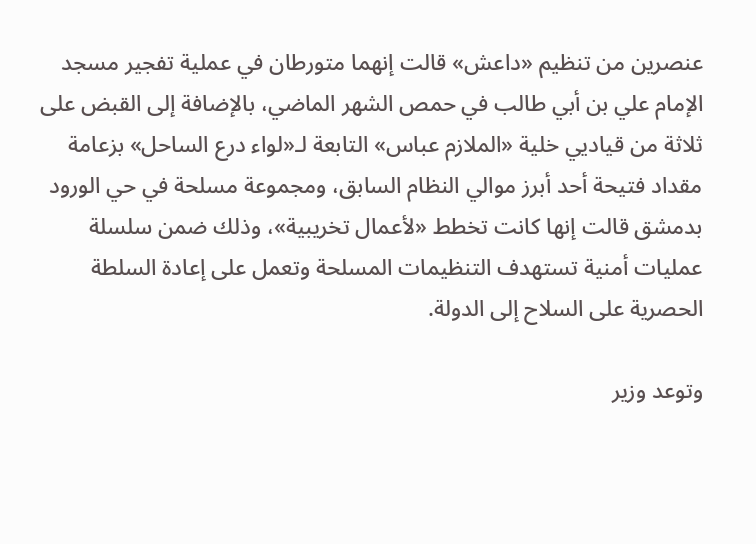عنصرين من تنظيم «داعش» قالت إنهما متورطان في عملية تفجير مسجد الإمام علي بن أبي طالب في حمص الشهر الماضي، بالإضافة إلى القبض على ثلاثة من قياديي خلية «الملازم عباس» التابعة لـ«لواء درع الساحل» بزعامة مقداد فتيحة أحد أبرز موالي النظام السابق، ومجموعة مسلحة في حي الورود بدمشق قالت إنها كانت تخطط «لأعمال تخريبية»، وذلك ضمن سلسلة عمليات أمنية تستهدف التنظيمات المسلحة وتعمل على إعادة السلطة الحصرية على السلاح إلى الدولة.

وتوعد وزير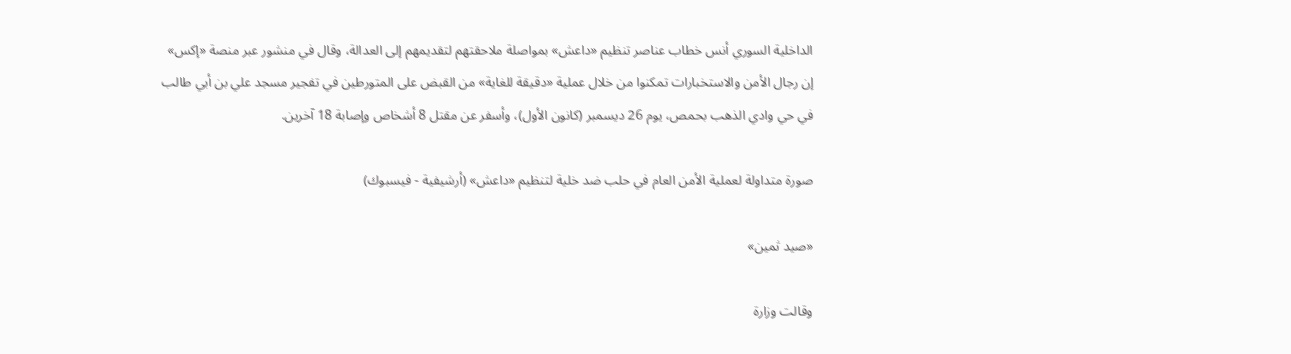الداخلية السوري أنس خطاب عناصر تنظيم «داعش» بمواصلة ملاحقتهم لتقديمهم إلى العدالة، وقال في منشور عبر منصة «إكس» إن رجال الأمن والاستخبارات تمكنوا من خلال عملية «دقيقة للغاية» من القبض على المتورطين في تفجير مسجد علي بن أبي طالب في حي وادي الذهب بحمص، يوم 26 ديسمبر (كانون الأول)، وأسفر عن مقتل 8 أشخاص وإصابة 18 آخرين.

صورة متداولة لعملية الأمن العام في حلب ضد خلية لتنظيم «داعش» (أرشيفية - فيسبوك)

«صيد ثمين»

وقالت وزارة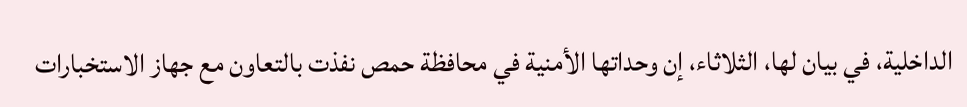الداخلية، في بيان لها، الثلاثاء، إن وحداتها الأمنية في محافظة حمص نفذت بالتعاون مع جهاز الاستخبارات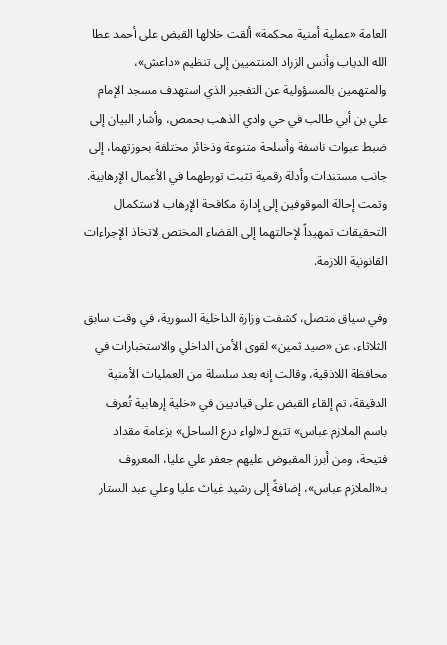العامة «عملية أمنية محكمة» ألقت خلالها القبض على أحمد عطا الله الدياب وأنس الزراد المنتميين إلى تنظيم «داعش»، والمتهمين بالمسؤولية عن التفجير الذي استهدف مسجد الإمام علي بن أبي طالب في حي وادي الذهب بحمص، وأشار البيان إلى ضبط عبوات ناسفة وأسلحة متنوعة وذخائر مختلفة بحوزتهما، إلى جانب مستندات وأدلة رقمية تثبت تورطهما في الأعمال الإرهابية. وتمت إحالة الموقوفين إلى إدارة مكافحة الإرهاب لاستكمال التحقيقات تمهيداً لإحالتهما إلى القضاء المختص لاتخاذ الإجراءات القانونية اللازمة.

وفي سياق متصل، كشفت وزارة الداخلية السورية، في وقت سابق الثلاثاء، عن «صيد ثمين» لقوى الأمن الداخلي والاستخبارات في محافظة اللاذقية، وقالت إنه بعد سلسلة من العمليات الأمنية الدقيقة، تم إلقاء القبض على قياديين في «خلية إرهابية تُعرف باسم الملازم عباس» تتبع لـ«لواء درع الساحل» بزعامة مقداد فتيحة، ومن أبرز المقبوض عليهم جعفر علي عليا، المعروف بـ«الملازم عباس»، إضافةً إلى رشيد غياث عليا وعلي عبد الستار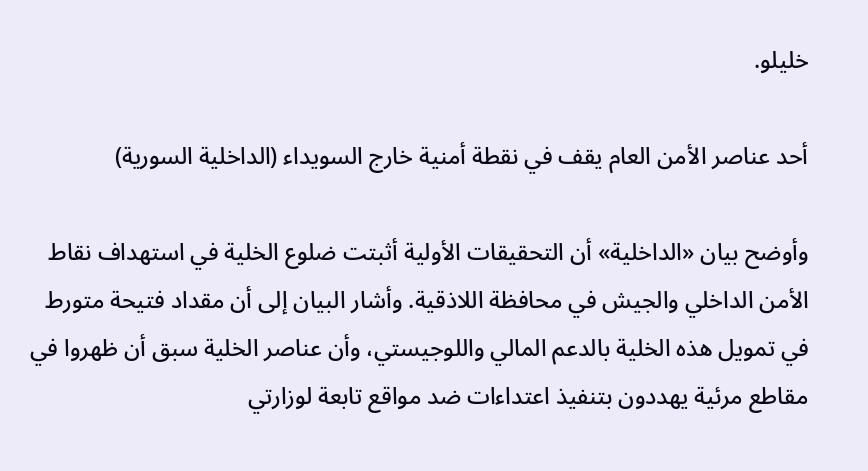خليلو.

أحد عناصر الأمن العام يقف في نقطة أمنية خارج السويداء (الداخلية السورية)

وأوضح بيان «الداخلية» أن التحقيقات الأولية أثبتت ضلوع الخلية في استهداف نقاط الأمن الداخلي والجيش في محافظة اللاذقية. وأشار البيان إلى أن مقداد فتيحة متورط في تمويل هذه الخلية بالدعم المالي واللوجيستي، وأن عناصر الخلية سبق أن ظهروا في مقاطع مرئية يهددون بتنفيذ اعتداءات ضد مواقع تابعة لوزارتي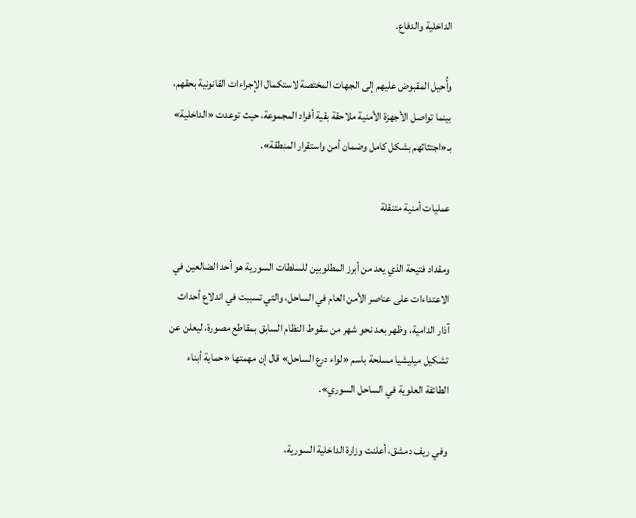الداخلية والدفاع.

وأُحيل المقبوض عليهم إلى الجهات المختصة لاستكمال الإجراءات القانونية بحقهم، بينما تواصل الأجهزة الأمنية ملاحقة بقية أفراد المجموعة، حيث توعدت «الداخلية» بـ«اجتثاثهم بشكل كامل وضمان أمن واستقرار المنطقة».

عمليات أمنية متنقلة

ومقداد فتيحة الذي يعد من أبرز المطلوبين للسلطات السورية هو أحد الضالعين في الاعتداءات على عناصر الأمن العام في الساحل، والتي تسببت في اندلاع أحداث آذار الدامية، وظهر بعد نحو شهر من سقوط النظام السابق بمقاطع مصورة، ليعلن عن تشكيل ميليشيا مسلحة باسم «لواء درع الساحل» قال إن مهمتها «حماية أبناء الطائفة العلوية في الساحل السوري».

وفي ريف دمشق، أعلنت وزارة الداخلية السورية،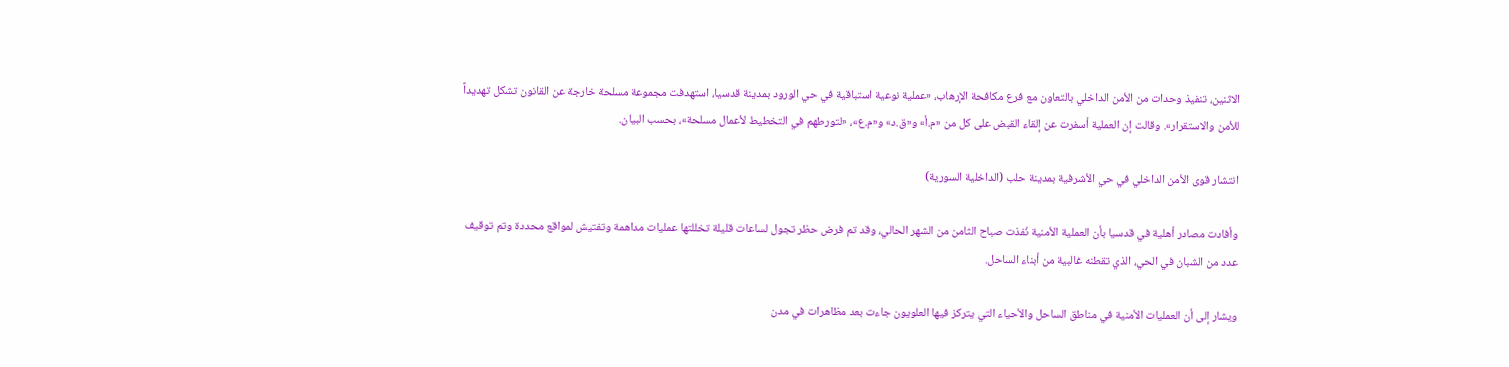الاثنين، تنفيذ وحدات من الأمن الداخلي بالتعاون مع فرع مكافحة الإرهاب، «عملية نوعية استباقية في حي الورود بمدينة قدسيا، استهدفت مجموعة مسلحة خارجة عن القانون تشكل تهديداً للأمن والاستقرار». وقالت إن العملية أسفرت عن إلقاء القبض على كل من «م.أ» و«ق.د» و«م.ع»، «لتورطهم في التخطيط لأعمال مسلحة»، بحسب البيان.

انتشار قوى الأمن الداخلي في حي الأشرفية بمدينة حلب (الداخلية السورية)

وأفادت مصادر أهلية في قدسيا بأن العملية الأمنية نُفذت صباح الثامن من الشهر الحالي، وقد تم فرض حظر تجول لساعات قليلة تخللتها عمليات مداهمة وتفتيش لمواقع محددة وتم توقيف عدد من الشبان في الحي، الذي تقطنه غالبية من أبناء الساحل.

ويشار إلى أن العمليات الأمنية في مناطق الساحل والأحياء التي يتركز فيها العلويون جاءت بعد مظاهرات في مدن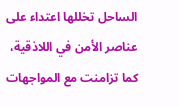الساحل تخللها اعتداء على عناصر الأمن في اللاذقية، كما تزامنت مع المواجهات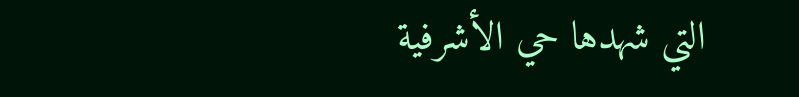التي شهدها حي الأشرفية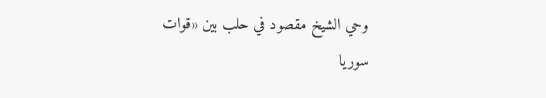وحي الشيخ مقصود في حلب بين «قوات سوريا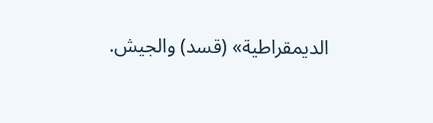الديمقراطية» (قسد) والجيش.